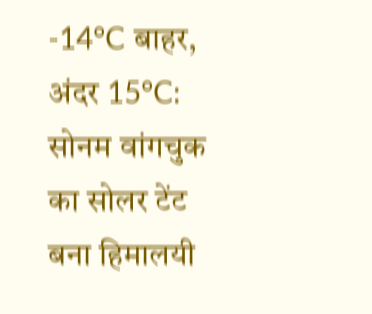-14°C बाहर, अंदर 15°C: सोनम वांगचुक का सोलर टेंट बना हिमालयी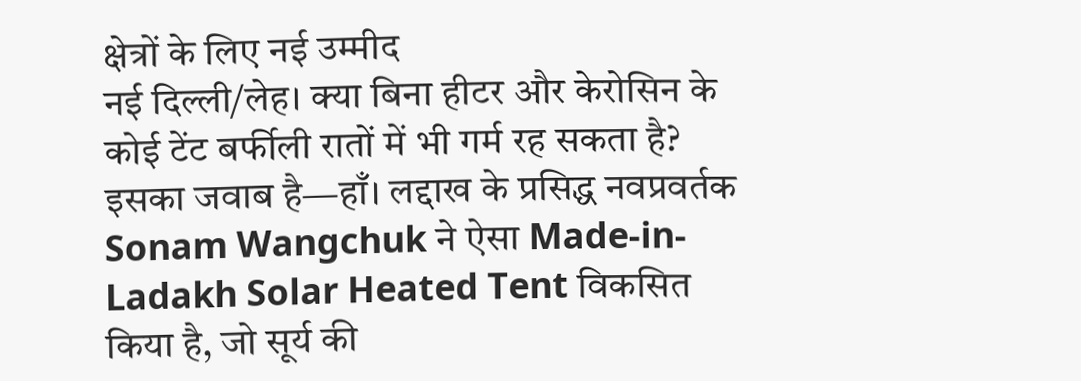क्षेत्रों के लिए नई उम्मीद
नई दिल्ली/लेह। क्या बिना हीटर और केरोसिन के कोई टेंट बर्फीली रातों में भी गर्म रह सकता है? इसका जवाब है—हाँ। लद्दाख के प्रसिद्ध नवप्रवर्तक Sonam Wangchuk ने ऐसा Made-in-Ladakh Solar Heated Tent विकसित किया है, जो सूर्य की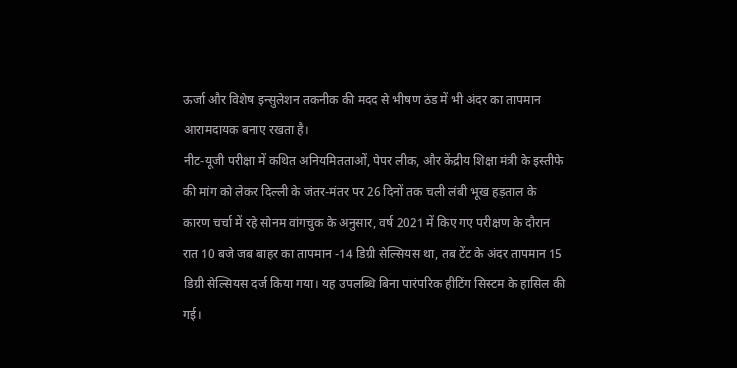ऊर्जा और विशेष इन्सुलेशन तकनीक की मदद से भीषण ठंड में भी अंदर का तापमान आरामदायक बनाए रखता है।
नीट-यूजी परीक्षा में कथित अनियमितताओं, पेपर लीक, और केंद्रीय शिक्षा मंत्री के इस्तीफे की मांग को लेकर दिल्ली के जंतर-मंतर पर 26 दिनों तक चली लंबी भूख हड़ताल के कारण चर्चा में रहे सोनम वांगचुक के अनुसार, वर्ष 2021 में किए गए परीक्षण के दौरान रात 10 बजे जब बाहर का तापमान -14 डिग्री सेल्सियस था, तब टेंट के अंदर तापमान 15 डिग्री सेल्सियस दर्ज किया गया। यह उपलब्धि बिना पारंपरिक हीटिंग सिस्टम के हासिल की गई।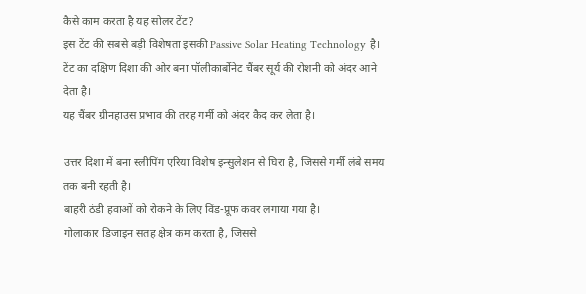कैसे काम करता है यह सोलर टेंट?
इस टेंट की सबसे बड़ी विशेषता इसकी Passive Solar Heating Technology है।
टेंट का दक्षिण दिशा की ओर बना पॉलीकार्बोनेट चैंबर सूर्य की रोशनी को अंदर आने देता है।
यह चैंबर ग्रीनहाउस प्रभाव की तरह गर्मी को अंदर कैद कर लेता है।

उत्तर दिशा में बना स्लीपिंग एरिया विशेष इन्सुलेशन से घिरा है, जिससे गर्मी लंबे समय तक बनी रहती है।
बाहरी ठंडी हवाओं को रोकने के लिए विंड-प्रूफ कवर लगाया गया है।
गोलाकार डिजाइन सतह क्षेत्र कम करता है, जिससे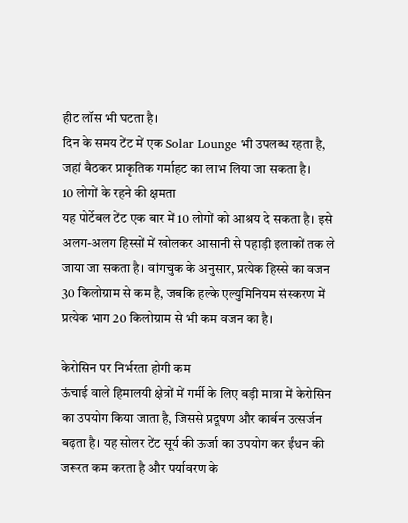हीट लॉस भी घटता है।
दिन के समय टेंट में एक Solar Lounge भी उपलब्ध रहता है, जहां बैठकर प्राकृतिक गर्माहट का लाभ लिया जा सकता है।
10 लोगों के रहने की क्षमता
यह पोर्टेबल टेंट एक बार में 10 लोगों को आश्रय दे सकता है। इसे अलग-अलग हिस्सों में खोलकर आसानी से पहाड़ी इलाकों तक ले जाया जा सकता है। वांगचुक के अनुसार, प्रत्येक हिस्से का वजन 30 किलोग्राम से कम है, जबकि हल्के एल्युमिनियम संस्करण में प्रत्येक भाग 20 किलोग्राम से भी कम वजन का है।

केरोसिन पर निर्भरता होगी कम
ऊंचाई वाले हिमालयी क्षेत्रों में गर्मी के लिए बड़ी मात्रा में केरोसिन का उपयोग किया जाता है, जिससे प्रदूषण और कार्बन उत्सर्जन बढ़ता है। यह सोलर टेंट सूर्य की ऊर्जा का उपयोग कर ईंधन की जरूरत कम करता है और पर्यावरण के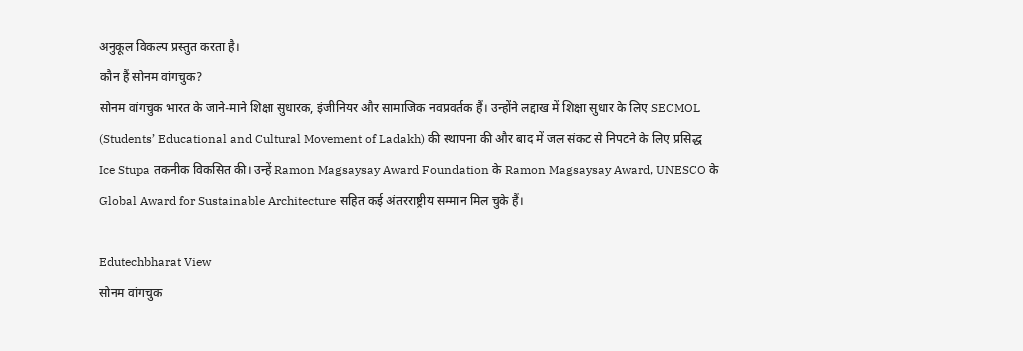अनुकूल विकल्प प्रस्तुत करता है।
कौन हैं सोनम वांगचुक?
सोनम वांगचुक भारत के जाने-माने शिक्षा सुधारक, इंजीनियर और सामाजिक नवप्रवर्तक हैं। उन्होंने लद्दाख में शिक्षा सुधार के लिए SECMOL (Students’ Educational and Cultural Movement of Ladakh) की स्थापना की और बाद में जल संकट से निपटने के लिए प्रसिद्ध Ice Stupa तकनीक विकसित की। उन्हें Ramon Magsaysay Award Foundation के Ramon Magsaysay Award, UNESCO के Global Award for Sustainable Architecture सहित कई अंतरराष्ट्रीय सम्मान मिल चुके हैं।

Edutechbharat View
सोनम वांगचुक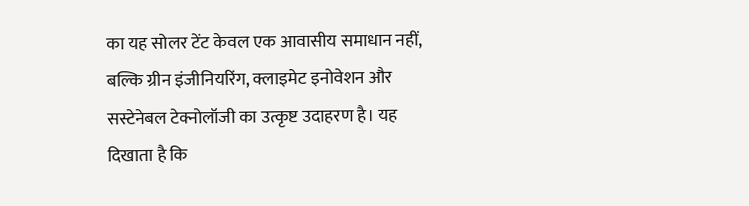का यह सोलर टेंट केवल एक आवासीय समाधान नहीं, बल्कि ग्रीन इंजीनियरिंग, क्लाइमेट इनोवेशन और सस्टेनेबल टेक्नोलॉजी का उत्कृष्ट उदाहरण है। यह दिखाता है कि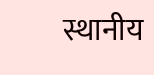स्थानीय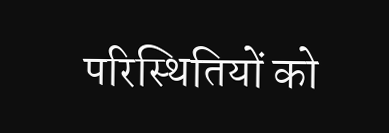परिस्थितियों को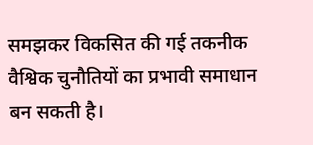समझकर विकसित की गई तकनीक वैश्विक चुनौतियों का प्रभावी समाधान बन सकती है।